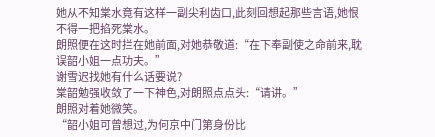她从不知棠水竟有这样一副尖利齿口,此刻回想起那些言语,她恨不得一把掐死棠水。
朗照便在这时拦在她前面,对她恭敬道:“在下奉副使之命前来,耽误韶小姐一点功夫。”
谢雪迟找她有什么话要说?
棠韶勉强收敛了一下神色,对朗照点点头:“请讲。”
朗照对着她微笑。
“韶小姐可曾想过,为何京中门第身份比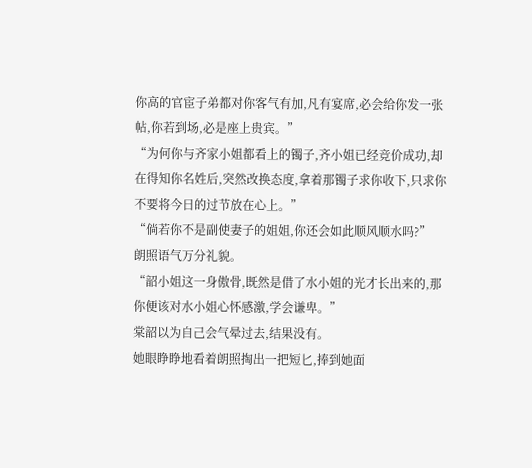你高的官宦子弟都对你客气有加,凡有宴席,必会给你发一张帖,你若到场,必是座上贵宾。”
“为何你与齐家小姐都看上的镯子,齐小姐已经竞价成功,却在得知你名姓后,突然改换态度,拿着那镯子求你收下,只求你不要将今日的过节放在心上。”
“倘若你不是副使妻子的姐姐,你还会如此顺风顺水吗?”
朗照语气万分礼貌。
“韶小姐这一身傲骨,既然是借了水小姐的光才长出来的,那你便该对水小姐心怀感激,学会谦卑。”
棠韶以为自己会气晕过去,结果没有。
她眼睁睁地看着朗照掏出一把短匕,捧到她面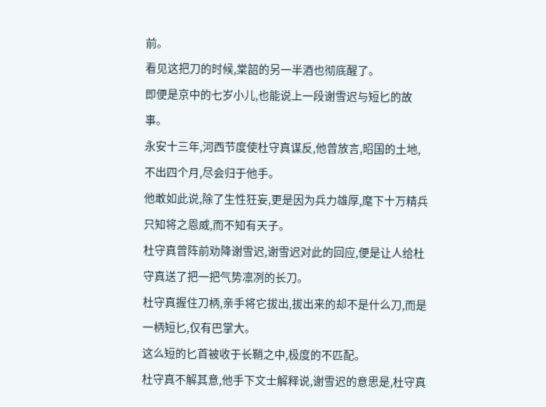前。
看见这把刀的时候,棠韶的另一半酒也彻底醒了。
即便是京中的七岁小儿,也能说上一段谢雪迟与短匕的故事。
永安十三年,河西节度使杜守真谋反,他曾放言,昭国的土地,不出四个月,尽会归于他手。
他敢如此说,除了生性狂妄,更是因为兵力雄厚,麾下十万精兵只知将之恩威,而不知有天子。
杜守真曾阵前劝降谢雪迟,谢雪迟对此的回应,便是让人给杜守真送了把一把气势凛冽的长刀。
杜守真握住刀柄,亲手将它拔出,拔出来的却不是什么刀,而是一柄短匕,仅有巴掌大。
这么短的匕首被收于长鞘之中,极度的不匹配。
杜守真不解其意,他手下文士解释说,谢雪迟的意思是,杜守真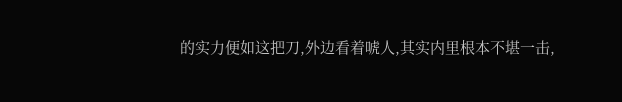的实力便如这把刀,外边看着唬人,其实内里根本不堪一击,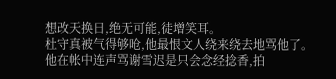想改天换日,绝无可能,徒增笑耳。
杜守真被气得够呛,他最恨文人绕来绕去地骂他了。
他在帐中连声骂谢雪迟是只会念经捻香,拍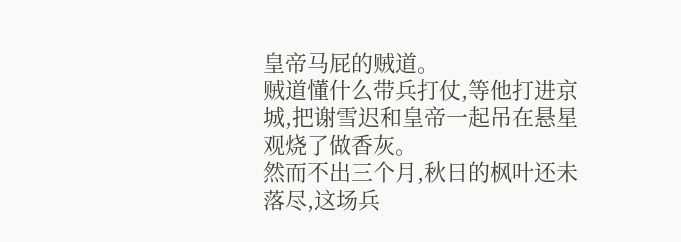皇帝马屁的贼道。
贼道懂什么带兵打仗,等他打进京城,把谢雪迟和皇帝一起吊在悬星观烧了做香灰。
然而不出三个月,秋日的枫叶还未落尽,这场兵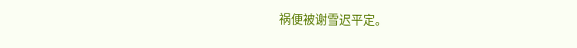祸便被谢雪迟平定。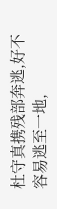杜守真携残部奔逃,好不容易逃至一地,